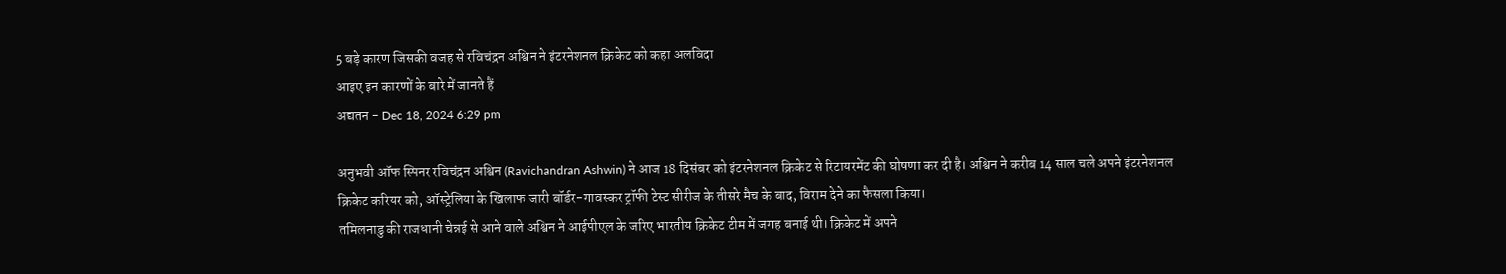5 बड़े कारण जिसकी वजह से रविचंद्रन अश्विन ने इंटरनेशनल क्रिकेट को कहा अलविदा
आइए इन कारणों के बारे में जानते हैं
अद्यतन - Dec 18, 2024 6:29 pm

अनुभवी ऑफ स्पिनर रविचंद्रन अश्विन (Ravichandran Ashwin) ने आज 18 दिसंबर को इंटरनेशनल क्रिकेट से रिटायरमेंट की घोषणा कर दी है। अश्विन ने करीब 14 साल चले अपने इंटरनेशनल क्रिकेट करियर को, ऑस्ट्रेलिया के खिलाफ जारी बॉर्डर-गावस्कर ट्रॉफी टेस्ट सीरीज के तीसरे मैच के बाद, विराम देने का फैसला किया।
तमिलनाडु की राजधानी चेन्नई से आने वाले अश्विन ने आईपीएल के जरिए भारतीय क्रिकेट टीम में जगह बनाई थी। क्रिकेट में अपने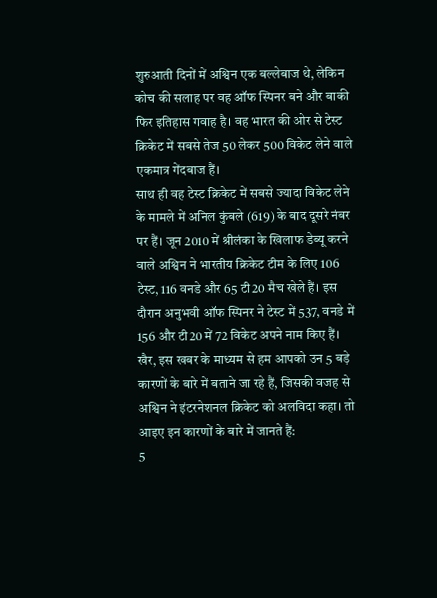शुरुआती दिनों में अश्विन एक बल्लेबाज थे, लेकिन कोच की सलाह पर वह ऑफ स्पिनर बने और बाकी फिर इतिहास गवाह है। वह भारत की ओर से टेस्ट क्रिकेट में सबसे तेज 50 लेकर 500 विकेट लेने वाले एकमात्र गेंदबाज हैं।
साथ ही वह टेस्ट क्रिकेट में सबसे ज्यादा विकेट लेने के मामले में अनिल कुंबले (619) के बाद दूसरे नंबर पर हैं। जून 2010 में श्रीलंका के खिलाफ डेब्यू करने वाले अश्विन ने भारतीय क्रिकेट टीम के लिए 106 टेस्ट, 116 वनडे और 65 टी20 मैच खेले हैं। इस दौरान अनुभवी ऑफ स्पिनर ने टेस्ट में 537, वनडे में 156 और टी20 में 72 विकेट अपने नाम किए हैं।
खैर, इस खबर के माध्यम से हम आपको उन 5 बड़े कारणों के बारे में बताने जा रहे हैं, जिसकी वजह से अश्विन ने इंटरनेशनल क्रिकेट को अलविदा कहा। तो आइए इन कारणों के बारे में जानते हैं:
5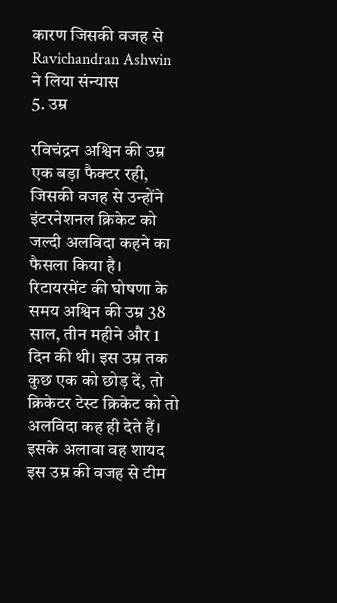कारण जिसकी वजह से Ravichandran Ashwin ने लिया संन्यास
5. उम्र

रविचंद्रन अश्विन की उम्र एक बड़ा फैक्टर रही, जिसकी वजह से उन्होंने इंटरनेशनल क्रिकेट को जल्दी अलविदा कहने का फैसला किया है। रिटायरमेंट की घोषणा के समय अश्विन की उम्र 38 साल, तीन महीने और 1 दिन की थी। इस उम्र तक कुछ एक को छोड़ दें, तो क्रिकेटर टेस्ट क्रिकेट को तो अलविदा कह ही देते हैं।
इसके अलावा वह शायद इस उम्र की वजह से टीम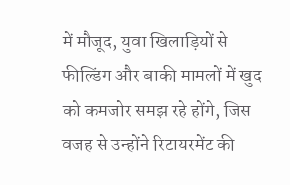में मौजूद, युवा खिलाड़ियों से फील्डिंग और बाकी मामलों में खुद को कमजोर समझ रहे होंगे, जिस वजह से उन्होंने रिटायरमेंट की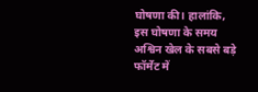घोषणा की। हालांकि, इस घोषणा के समय अश्विन खेल के सबसे बड़े फॉर्मेट में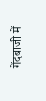गेंदबाजी में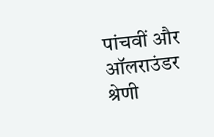पांचवीं और ऑलराउंडर श्रेणी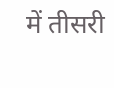में तीसरी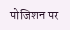पोजिशन पर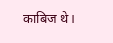काबिज थे।